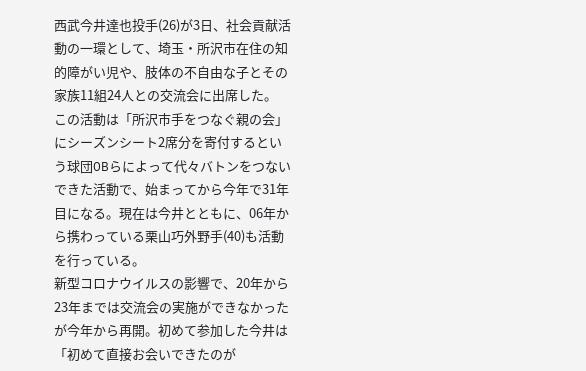西武今井達也投手(26)が3日、社会貢献活動の一環として、埼玉・所沢市在住の知的障がい児や、肢体の不自由な子とその家族11組24人との交流会に出席した。
この活動は「所沢市手をつなぐ親の会」にシーズンシート2席分を寄付するという球団OBらによって代々バトンをつないできた活動で、始まってから今年で31年目になる。現在は今井とともに、06年から携わっている栗山巧外野手(40)も活動を行っている。
新型コロナウイルスの影響で、20年から23年までは交流会の実施ができなかったが今年から再開。初めて参加した今井は「初めて直接お会いできたのが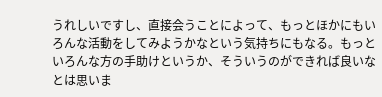うれしいですし、直接会うことによって、もっとほかにもいろんな活動をしてみようかなという気持ちにもなる。もっといろんな方の手助けというか、そういうのができれば良いなとは思いま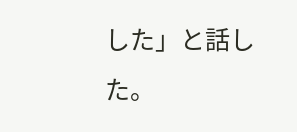した」と話した。